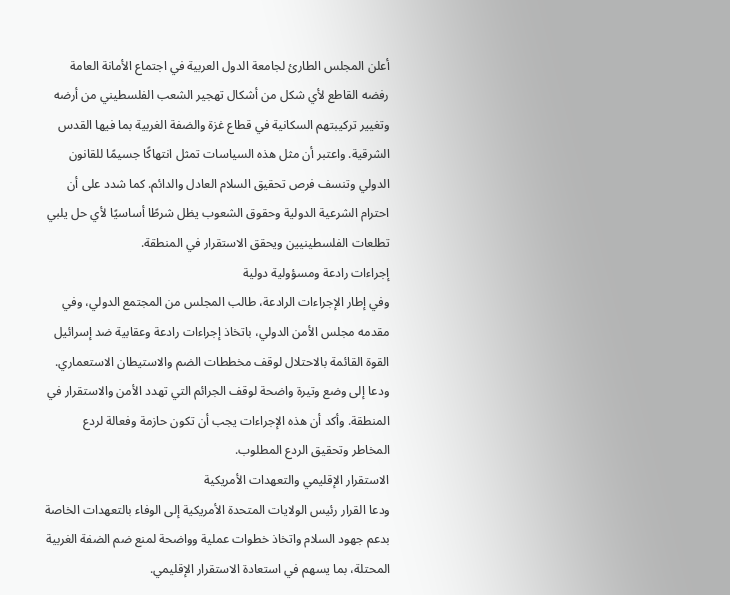أعلن المجلس الطارئ لجامعة الدول العربية في اجتماع الأمانة العامة رفضه القاطع لأي شكل من أشكال تهجير الشعب الفلسطيني من أرضه وتغيير تركيبتهم السكانية في قطاع غزة والضفة الغربية بما فيها القدس الشرقية. واعتبر أن مثل هذه السياسات تمثل انتهاكًا جسيمًا للقانون الدولي وتنسف فرص تحقيق السلام العادل والدائم. كما شدد على أن احترام الشرعية الدولية وحقوق الشعوب يظل شرطًا أساسيًا لأي حل يلبي تطلعات الفلسطينيين ويحقق الاستقرار في المنطقة.
إجراءات رادعة ومسؤولية دولية
وفي إطار الإجراءات الرادعة، طالب المجلس من المجتمع الدولي، وفي مقدمه مجلس الأمن الدولي، باتخاذ إجراءات رادعة وعقابية ضد إسرائيل القوة القائمة بالاحتلال لوقف مخططات الضم والاستيطان الاستعماري. ودعا إلى وضع وتيرة واضحة لوقف الجرائم التي تهدد الأمن والاستقرار في المنطقة. وأكد أن هذه الإجراءات يجب أن تكون حازمة وفعالة لردع المخاطر وتحقيق الردع المطلوب.
الاستقرار الإقليمي والتعهدات الأمريكية
ودعا القرار رئيس الولايات المتحدة الأمريكية إلى الوفاء بالتعهدات الخاصة بدعم جهود السلام واتخاذ خطوات عملية وواضحة لمنع ضم الضفة الغربية المحتلة، بما يسهم في استعادة الاستقرار الإقليمي.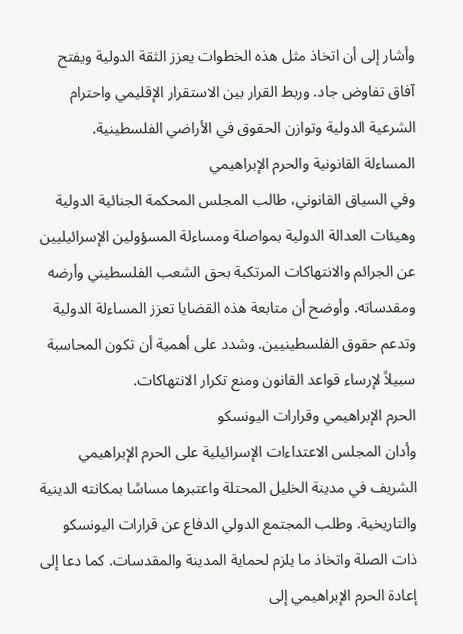وأشار إلى أن اتخاذ مثل هذه الخطوات يعزز الثقة الدولية ويفتح آفاق تفاوض جاد. وربط القرار بين الاستقرار الإقليمي واحترام الشرعية الدولية وتوازن الحقوق في الأراضي الفلسطينية.
المساءلة القانونية والحرم الإبراهيمي
وفي السياق القانوني، طالب المجلس المحكمة الجنائية الدولية وهيئات العدالة الدولية بمواصلة ومساءلة المسؤولين الإسرائيليين عن الجرائم والانتهاكات المرتكبة بحق الشعب الفلسطيني وأرضه ومقدساته. وأوضح أن متابعة هذه القضايا تعزز المساءلة الدولية وتدعم حقوق الفلسطينيين. وشدد على أهمية أن تكون المحاسبة سبيلاً لإرساء قواعد القانون ومنع تكرار الانتهاكات.
الحرم الإبراهيمي وقرارات اليونسكو
وأدان المجلس الاعتداءات الإسرائيلية على الحرم الإبراهيمي الشريف في مدينة الخليل المحتلة واعتبرها مساسًا بمكانته الدينية والتاريخية. وطلب المجتمع الدولي الدفاع عن قرارات اليونسكو ذات الصلة واتخاذ ما يلزم لحماية المدينة والمقدسات. كما دعا إلى إعادة الحرم الإبراهيمي إلى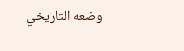وضعه التاريخي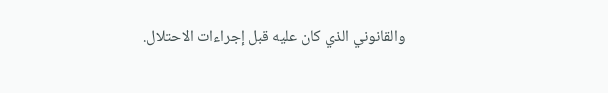والقانوني الذي كان عليه قبل إجراءات الاحتلال.